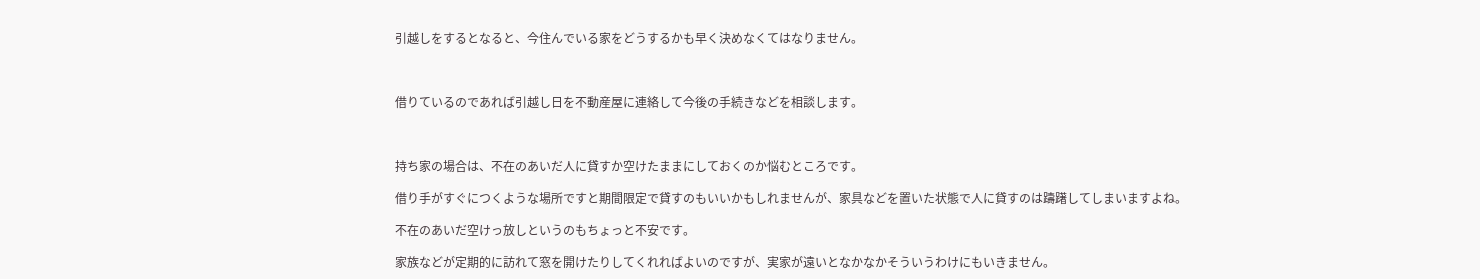引越しをするとなると、今住んでいる家をどうするかも早く決めなくてはなりません。



借りているのであれば引越し日を不動産屋に連絡して今後の手続きなどを相談します。



持ち家の場合は、不在のあいだ人に貸すか空けたままにしておくのか悩むところです。

借り手がすぐにつくような場所ですと期間限定で貸すのもいいかもしれませんが、家具などを置いた状態で人に貸すのは躊躇してしまいますよね。

不在のあいだ空けっ放しというのもちょっと不安です。

家族などが定期的に訪れて窓を開けたりしてくれればよいのですが、実家が遠いとなかなかそういうわけにもいきません。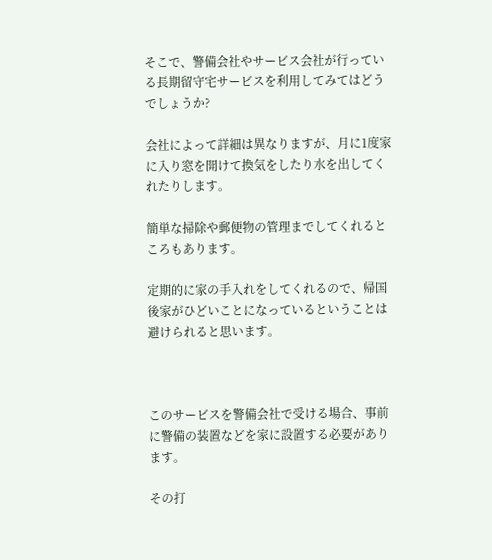そこで、警備会社やサービス会社が行っている長期留守宅サービスを利用してみてはどうでしょうか?

会社によって詳細は異なりますが、月に1度家に入り窓を開けて換気をしたり水を出してくれたりします。

簡単な掃除や郵便物の管理までしてくれるところもあります。

定期的に家の手入れをしてくれるので、帰国後家がひどいことになっているということは避けられると思います。



このサービスを警備会社で受ける場合、事前に警備の装置などを家に設置する必要があります。

その打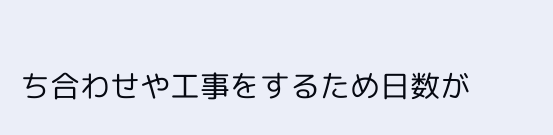ち合わせや工事をするため日数が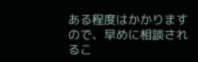ある程度はかかりますので、早めに相談されるこ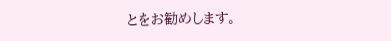とをお勧めします。